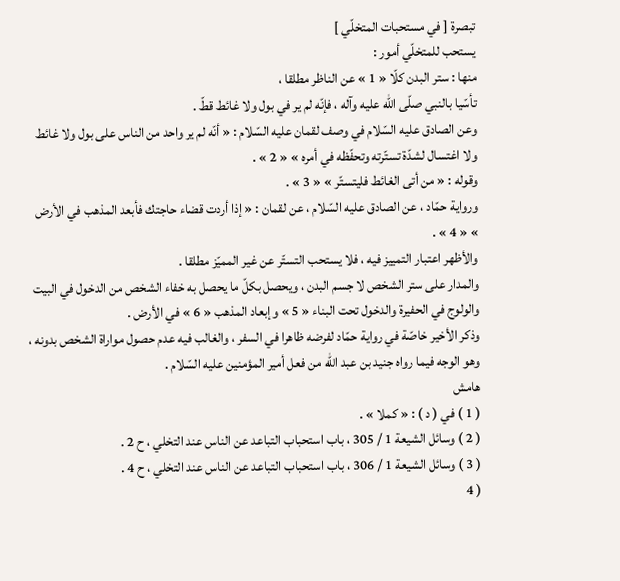تبصرة [ في مستحبات المتخلّي ]
يستحب للمتخلّي أمور :
منها : ستر البدن كلّا « 1 » عن الناظر مطلقا ،
تأسّيا بالنبي صلّى اللّه عليه وآله ، فإنّه لم ير في بول ولا غائط قطّ .
وعن الصادق عليه السّلام في وصف لقمان عليه السّلام : « أنّه لم ير واحد من الناس على بول ولا غائط ولا اغتسال لشدّة تستّرته وتحفّظه في أمره » « 2 » .
وقوله : « من أتى الغائط فليتستّر » « 3 » .
ورواية حمّاد ، عن الصادق عليه السّلام ، عن لقمان : « إذا أردت قضاء حاجتك فأبعد المذهب في الأرض » « 4 » .
والأظهر اعتبار التمييز فيه ، فلا يستحب التستّر عن غير المميّز مطلقا .
والمدار على ستر الشخص لا جسم البدن ، ويحصل بكلّ ما يحصل به خفاء الشخص من الدخول في البيت والولوج في الحفيرة والدخول تحت البناء « 5 » وإبعاد المذهب « 6 » في الأرض .
وذكر الأخير خاصّة في رواية حمّاد لفرضه ظاهرا في السفر ، والغالب فيه عدم حصول مواراة الشخص بدونه ، وهو الوجه فيما رواه جنيد بن عبد اللّه من فعل أمير المؤمنين عليه السّلام .
هامش
( 1 ) في ( د ) : « كملا » .
( 2 ) وسائل الشيعة 1 / 305 ، باب استحباب التباعد عن الناس عند التخلي ، ح 2 .
( 3 ) وسائل الشيعة 1 / 306 ، باب استحباب التباعد عن الناس عند التخلي ، ح 4 .
( 4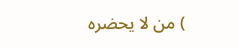) من لا يحضره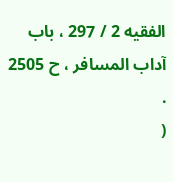الفقيه 2 / 297 ، باب آداب المسافر ، ح 2505 .
(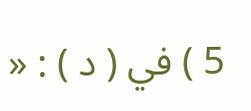5 ) في ( د ) : «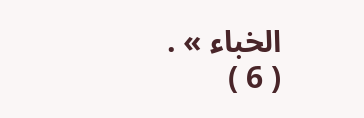الخباء » .
( 6 )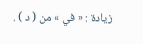زيادة : « في » من ( د ) .